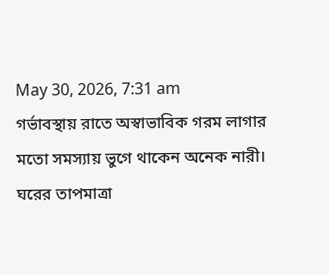May 30, 2026, 7:31 am
গর্ভাবস্থায় রাতে অস্বাভাবিক গরম লাগার মতো সমস্যায় ভুগে থাকেন অনেক নারী। ঘরের তাপমাত্রা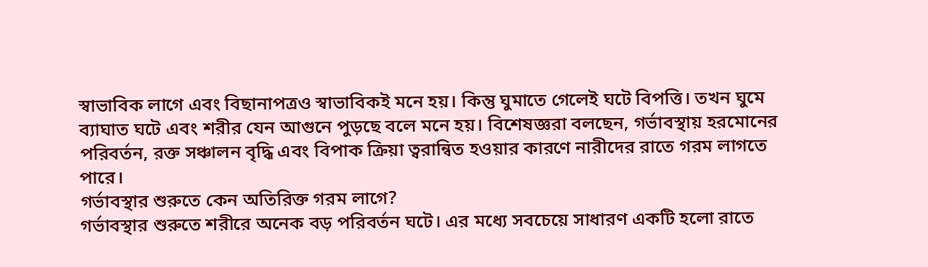স্বাভাবিক লাগে এবং বিছানাপত্রও স্বাভাবিকই মনে হয়। কিন্তু ঘুমাতে গেলেই ঘটে বিপত্তি। তখন ঘুমে ব্যাঘাত ঘটে এবং শরীর যেন আগুনে পুড়ছে বলে মনে হয়। বিশেষজ্ঞরা বলছেন, গর্ভাবস্থায় হরমোনের পরিবর্তন, রক্ত সঞ্চালন বৃদ্ধি এবং বিপাক ক্রিয়া ত্বরান্বিত হওয়ার কারণে নারীদের রাতে গরম লাগতে পারে।
গর্ভাবস্থার শুরুতে কেন অতিরিক্ত গরম লাগে?
গর্ভাবস্থার শুরুতে শরীরে অনেক বড় পরিবর্তন ঘটে। এর মধ্যে সবচেয়ে সাধারণ একটি হলো রাতে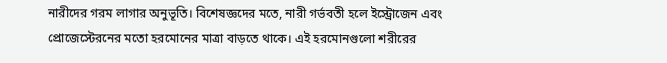নারীদের গরম লাগার অনুভূতি। বিশেষজ্ঞদের মতে, নারী গর্ভবতী হলে ইস্ট্রোজেন এবং প্রোজেস্টেরনের মতো হরমোনের মাত্রা বাড়তে থাকে। এই হরমোনগুলো শরীরের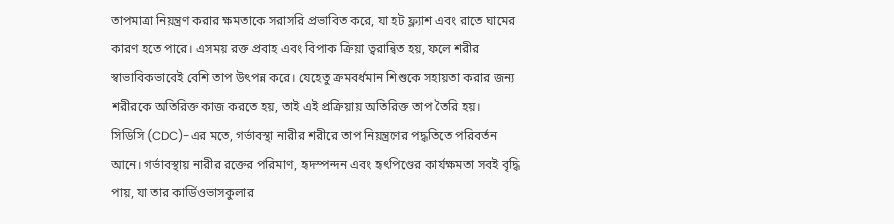তাপমাত্রা নিয়ন্ত্রণ করার ক্ষমতাকে সরাসরি প্রভাবিত করে, যা হট ফ্ল্যাশ এবং রাতে ঘামের কারণ হতে পারে। এসময় রক্ত প্রবাহ এবং বিপাক ক্রিয়া ত্বরান্বিত হয়, ফলে শরীর স্বাভাবিকভাবেই বেশি তাপ উৎপন্ন করে। যেহেতু ক্রমবর্ধমান শিশুকে সহায়তা করার জন্য শরীরকে অতিরিক্ত কাজ করতে হয়, তাই এই প্রক্রিয়ায় অতিরিক্ত তাপ তৈরি হয়।
সিডিসি (CDC)-এর মতে, গর্ভাবস্থা নারীর শরীরে তাপ নিয়ন্ত্রণের পদ্ধতিতে পরিবর্তন আনে। গর্ভাবস্থায় নারীর রক্তের পরিমাণ, হৃদস্পন্দন এবং হৃৎপিণ্ডের কার্যক্ষমতা সবই বৃদ্ধি পায়, যা তার কার্ডিওভাসকুলার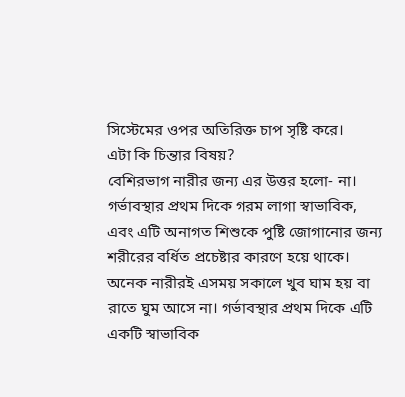সিস্টেমের ওপর অতিরিক্ত চাপ সৃষ্টি করে।
এটা কি চিন্তার বিষয়?
বেশিরভাগ নারীর জন্য এর উত্তর হলো- না। গর্ভাবস্থার প্রথম দিকে গরম লাগা স্বাভাবিক, এবং এটি অনাগত শিশুকে পুষ্টি জোগানোর জন্য শরীরের বর্ধিত প্রচেষ্টার কারণে হয়ে থাকে। অনেক নারীরই এসময় সকালে খুব ঘাম হয় বা রাতে ঘুম আসে না। গর্ভাবস্থার প্রথম দিকে এটি একটি স্বাভাবিক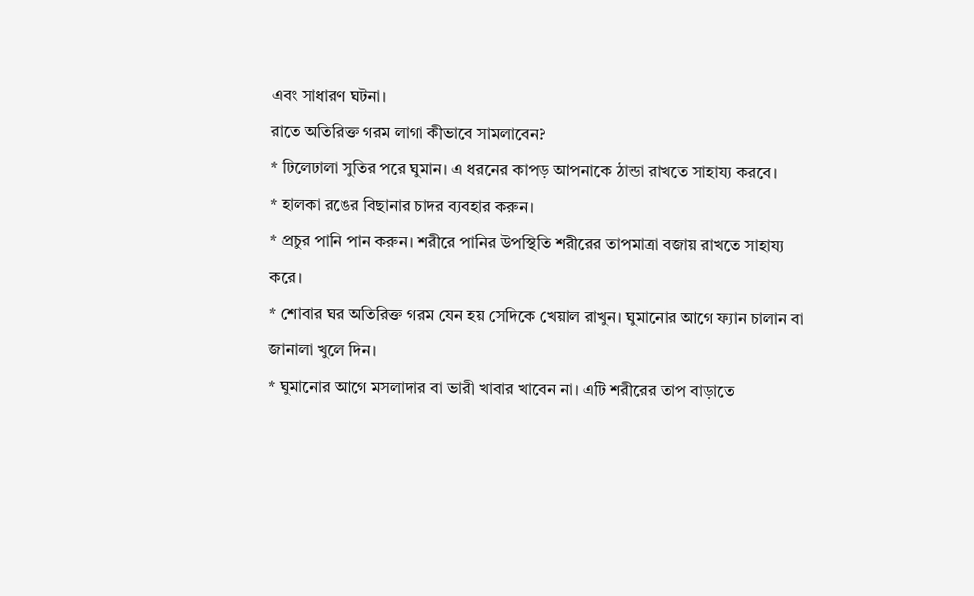এবং সাধারণ ঘটনা।
রাতে অতিরিক্ত গরম লাগা কীভাবে সামলাবেন?
* ঢিলেঢালা সুতির পরে ঘুমান। এ ধরনের কাপড় আপনাকে ঠান্ডা রাখতে সাহায্য করবে।
* হালকা রঙের বিছানার চাদর ব্যবহার করুন।
* প্রচুর পানি পান করুন। শরীরে পানির উপস্থিতি শরীরের তাপমাত্রা বজায় রাখতে সাহায্য করে।
* শোবার ঘর অতিরিক্ত গরম যেন হয় সেদিকে খেয়াল রাখুন। ঘুমানোর আগে ফ্যান চালান বা জানালা খুলে দিন।
* ঘুমানোর আগে মসলাদার বা ভারী খাবার খাবেন না। এটি শরীরের তাপ বাড়াতে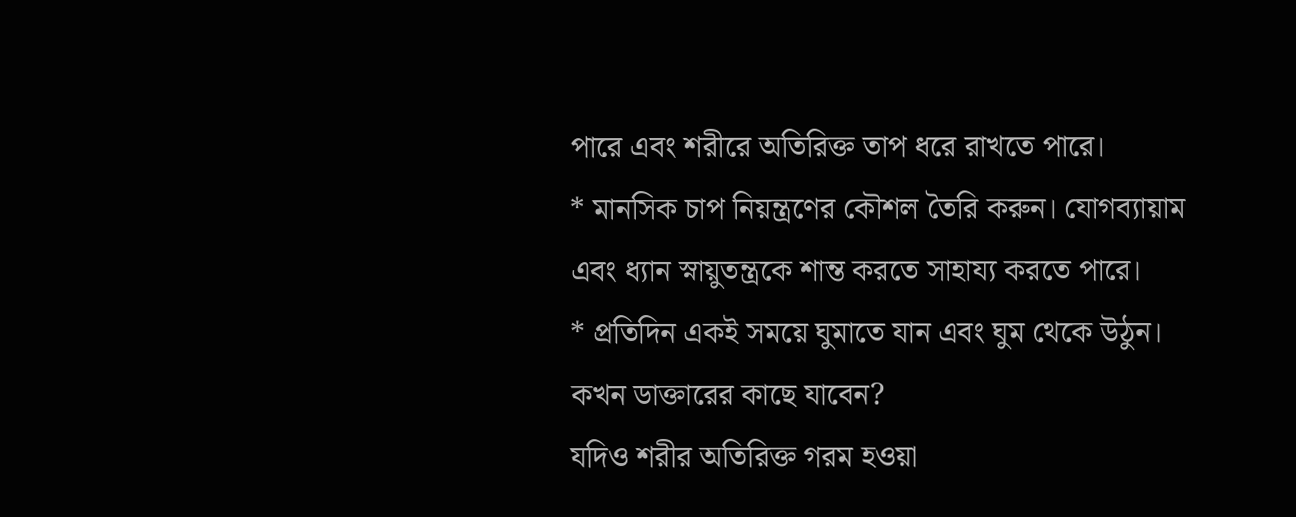পারে এবং শরীরে অতিরিক্ত তাপ ধরে রাখতে পারে।
* মানসিক চাপ নিয়ন্ত্রণের কৌশল তৈরি করুন। যোগব্যায়াম এবং ধ্যান স্নায়ুতন্ত্রকে শান্ত করতে সাহায্য করতে পারে।
* প্রতিদিন একই সময়ে ঘুমাতে যান এবং ঘুম থেকে উঠুন।
কখন ডাক্তারের কাছে যাবেন?
যদিও শরীর অতিরিক্ত গরম হওয়া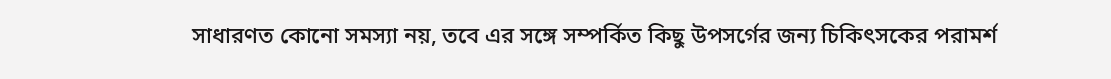সাধারণত কোনো সমস্যা নয়, তবে এর সঙ্গে সম্পর্কিত কিছু উপসর্গের জন্য চিকিৎসকের পরামর্শ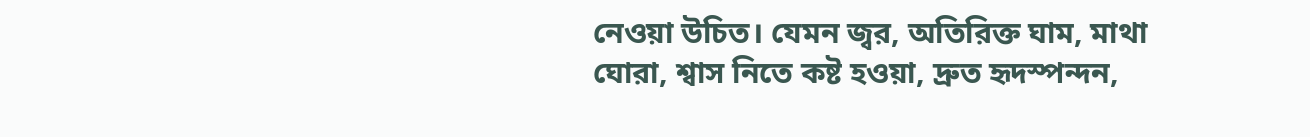নেওয়া উচিত। যেমন জ্বর, অতিরিক্ত ঘাম, মাথা ঘোরা, শ্বাস নিতে কষ্ট হওয়া, দ্রুত হৃদস্পন্দন,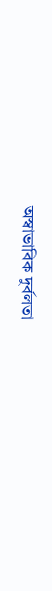অস্বাভাবিক দুর্বলতা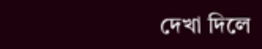দেখা দিলে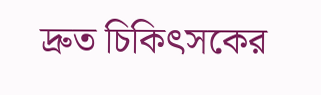দ্রুত চিকিৎসকের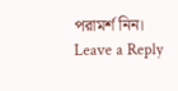পরামর্শ নিন।
Leave a Reply